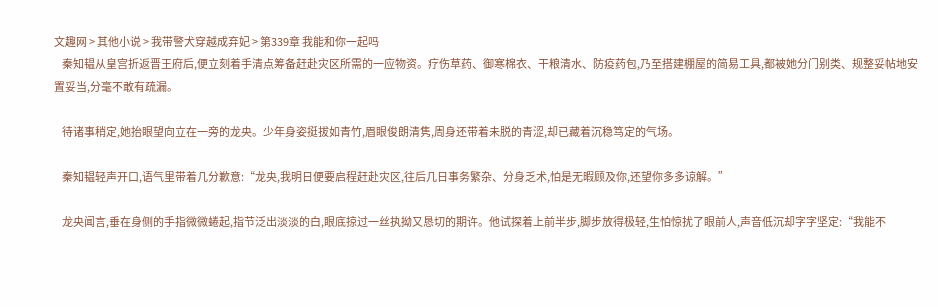文趣网 > 其他小说 > 我带警犬穿越成弃妃 > 第339章 我能和你一起吗
    秦知韫从皇宫折返晋王府后,便立刻着手清点筹备赶赴灾区所需的一应物资。疗伤草药、御寒棉衣、干粮清水、防疫药包,乃至搭建棚屋的简易工具,都被她分门别类、规整妥帖地安置妥当,分毫不敢有疏漏。

    待诸事稍定,她抬眼望向立在一旁的龙央。少年身姿挺拔如青竹,眉眼俊朗清隽,周身还带着未脱的青涩,却已藏着沉稳笃定的气场。

    秦知韫轻声开口,语气里带着几分歉意:“龙央,我明日便要启程赶赴灾区,往后几日事务繁杂、分身乏术,怕是无暇顾及你,还望你多多谅解。”

    龙央闻言,垂在身侧的手指微微蜷起,指节泛出淡淡的白,眼底掠过一丝执拗又恳切的期许。他试探着上前半步,脚步放得极轻,生怕惊扰了眼前人,声音低沉却字字坚定:“我能不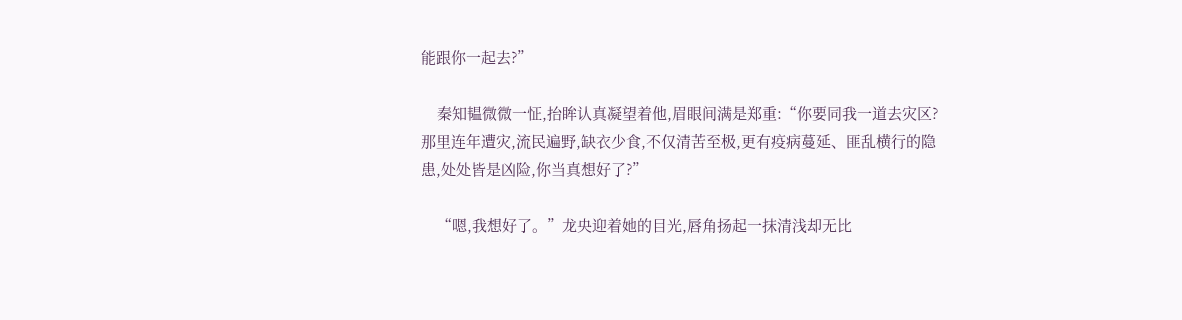能跟你一起去?”

    秦知韫微微一怔,抬眸认真凝望着他,眉眼间满是郑重:“你要同我一道去灾区?那里连年遭灾,流民遍野,缺衣少食,不仅清苦至极,更有疫病蔓延、匪乱横行的隐患,处处皆是凶险,你当真想好了?”

    “嗯,我想好了。”龙央迎着她的目光,唇角扬起一抹清浅却无比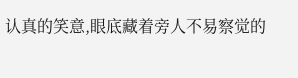认真的笑意,眼底藏着旁人不易察觉的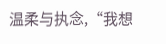温柔与执念,“我想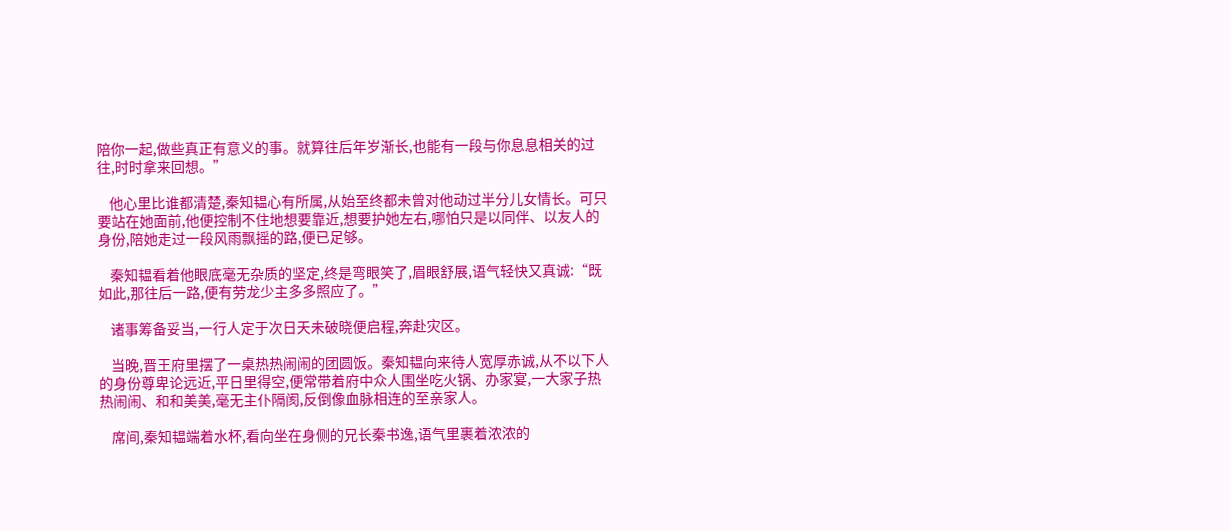陪你一起,做些真正有意义的事。就算往后年岁渐长,也能有一段与你息息相关的过往,时时拿来回想。”

    他心里比谁都清楚,秦知韫心有所属,从始至终都未曾对他动过半分儿女情长。可只要站在她面前,他便控制不住地想要靠近,想要护她左右,哪怕只是以同伴、以友人的身份,陪她走过一段风雨飘摇的路,便已足够。

    秦知韫看着他眼底毫无杂质的坚定,终是弯眼笑了,眉眼舒展,语气轻快又真诚:“既如此,那往后一路,便有劳龙少主多多照应了。”

    诸事筹备妥当,一行人定于次日天未破晓便启程,奔赴灾区。

    当晚,晋王府里摆了一桌热热闹闹的团圆饭。秦知韫向来待人宽厚赤诚,从不以下人的身份尊卑论远近,平日里得空,便常带着府中众人围坐吃火锅、办家宴,一大家子热热闹闹、和和美美,毫无主仆隔阂,反倒像血脉相连的至亲家人。

    席间,秦知韫端着水杯,看向坐在身侧的兄长秦书逸,语气里裹着浓浓的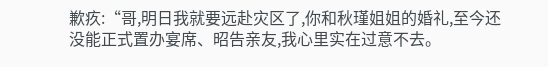歉疚:“哥,明日我就要远赴灾区了,你和秋瑾姐姐的婚礼,至今还没能正式置办宴席、昭告亲友,我心里实在过意不去。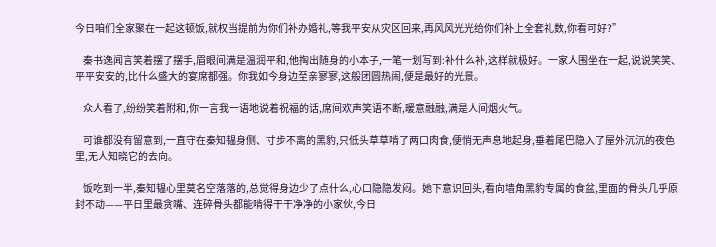今日咱们全家聚在一起这顿饭,就权当提前为你们补办婚礼,等我平安从灾区回来,再风风光光给你们补上全套礼数,你看可好?”

    秦书逸闻言笑着摆了摆手,眉眼间满是温润平和,他掏出随身的小本子,一笔一划写到:补什么补,这样就极好。一家人围坐在一起,说说笑笑、平平安安的,比什么盛大的宴席都强。你我如今身边至亲寥寥,这般团圆热闹,便是最好的光景。

    众人看了,纷纷笑着附和,你一言我一语地说着祝福的话,席间欢声笑语不断,暖意融融,满是人间烟火气。

    可谁都没有留意到,一直守在秦知韫身侧、寸步不离的黑豹,只低头草草啃了两口肉食,便悄无声息地起身,垂着尾巴隐入了屋外沉沉的夜色里,无人知晓它的去向。

    饭吃到一半,秦知韫心里莫名空落落的,总觉得身边少了点什么,心口隐隐发闷。她下意识回头,看向墙角黑豹专属的食盆,里面的骨头几乎原封不动——平日里最贪嘴、连碎骨头都能啃得干干净净的小家伙,今日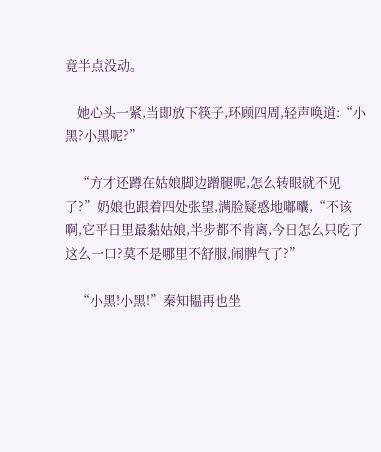竟半点没动。

    她心头一紧,当即放下筷子,环顾四周,轻声唤道:“小黑?小黑呢?”

    “方才还蹲在姑娘脚边蹭腿呢,怎么转眼就不见了?”奶娘也跟着四处张望,满脸疑惑地嘟囔,“不该啊,它平日里最黏姑娘,半步都不肯离,今日怎么只吃了这么一口?莫不是哪里不舒服,闹脾气了?”

    “小黑!小黑!”秦知韫再也坐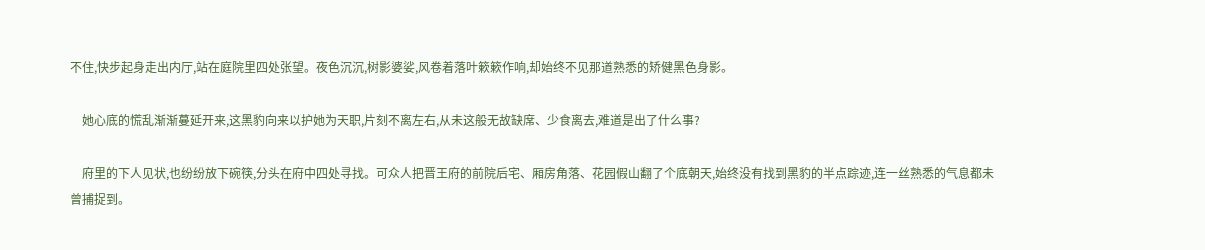不住,快步起身走出内厅,站在庭院里四处张望。夜色沉沉,树影婆娑,风卷着落叶簌簌作响,却始终不见那道熟悉的矫健黑色身影。

    她心底的慌乱渐渐蔓延开来,这黑豹向来以护她为天职,片刻不离左右,从未这般无故缺席、少食离去,难道是出了什么事?

    府里的下人见状,也纷纷放下碗筷,分头在府中四处寻找。可众人把晋王府的前院后宅、厢房角落、花园假山翻了个底朝天,始终没有找到黑豹的半点踪迹,连一丝熟悉的气息都未曾捕捉到。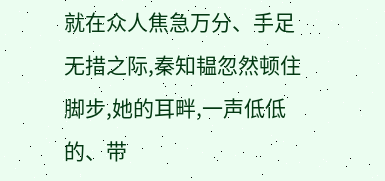就在众人焦急万分、手足无措之际,秦知韫忽然顿住脚步,她的耳畔,一声低低的、带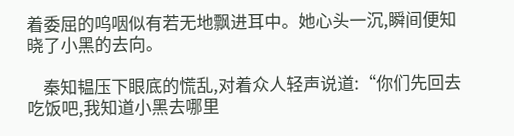着委屈的呜咽似有若无地飘进耳中。她心头一沉,瞬间便知晓了小黑的去向。

    秦知韫压下眼底的慌乱,对着众人轻声说道:“你们先回去吃饭吧,我知道小黑去哪里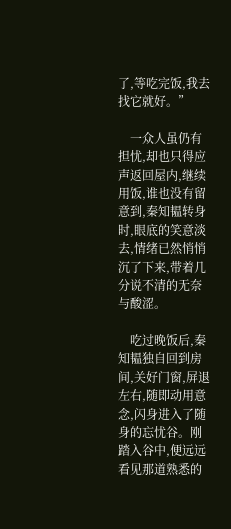了,等吃完饭,我去找它就好。”

    一众人虽仍有担忧,却也只得应声返回屋内,继续用饭,谁也没有留意到,秦知韫转身时,眼底的笑意淡去,情绪已然悄悄沉了下来,带着几分说不清的无奈与酸涩。

    吃过晚饭后,秦知韫独自回到房间,关好门窗,屏退左右,随即动用意念,闪身进入了随身的忘忧谷。刚踏入谷中,便远远看见那道熟悉的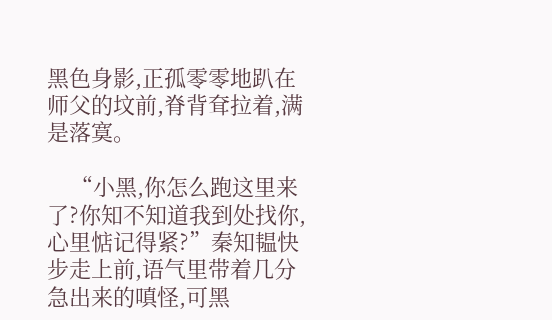黑色身影,正孤零零地趴在师父的坟前,脊背耷拉着,满是落寞。

    “小黑,你怎么跑这里来了?你知不知道我到处找你,心里惦记得紧?”秦知韫快步走上前,语气里带着几分急出来的嗔怪,可黑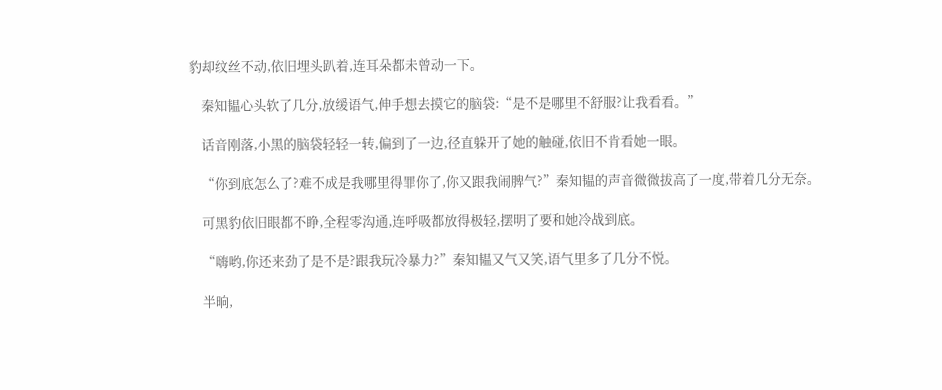豹却纹丝不动,依旧埋头趴着,连耳朵都未曾动一下。

    秦知韫心头软了几分,放缓语气,伸手想去摸它的脑袋:“是不是哪里不舒服?让我看看。”

    话音刚落,小黑的脑袋轻轻一转,偏到了一边,径直躲开了她的触碰,依旧不肯看她一眼。

    “你到底怎么了?难不成是我哪里得罪你了,你又跟我闹脾气?”秦知韫的声音微微拔高了一度,带着几分无奈。

    可黑豹依旧眼都不睁,全程零沟通,连呼吸都放得极轻,摆明了要和她冷战到底。

    “嗨哟,你还来劲了是不是?跟我玩冷暴力?”秦知韫又气又笑,语气里多了几分不悦。

    半晌,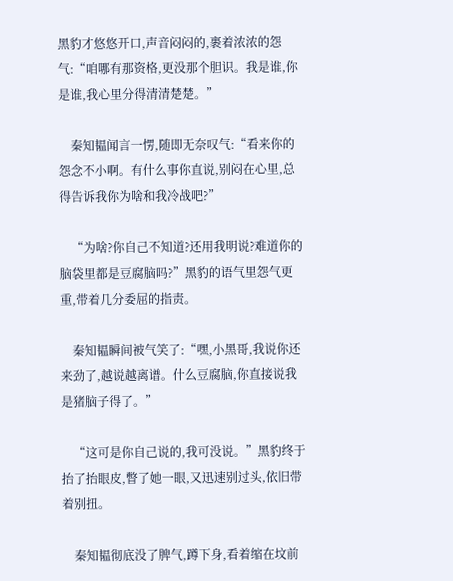黑豹才悠悠开口,声音闷闷的,裹着浓浓的怨气:“咱哪有那资格,更没那个胆识。我是谁,你是谁,我心里分得清清楚楚。”

    秦知韫闻言一愣,随即无奈叹气:“看来你的怨念不小啊。有什么事你直说,别闷在心里,总得告诉我你为啥和我冷战吧?”

    “为啥?你自己不知道?还用我明说?难道你的脑袋里都是豆腐脑吗?”黑豹的语气里怨气更重,带着几分委屈的指责。

    秦知韫瞬间被气笑了:“嘿,小黑哥,我说你还来劲了,越说越离谱。什么豆腐脑,你直接说我是猪脑子得了。”

    “这可是你自己说的,我可没说。”黑豹终于抬了抬眼皮,瞥了她一眼,又迅速别过头,依旧带着别扭。

    秦知韫彻底没了脾气,蹲下身,看着缩在坟前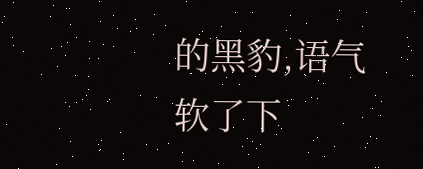的黑豹,语气软了下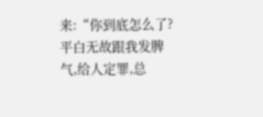来:“你到底怎么了?平白无故跟我发脾气,给人定罪,总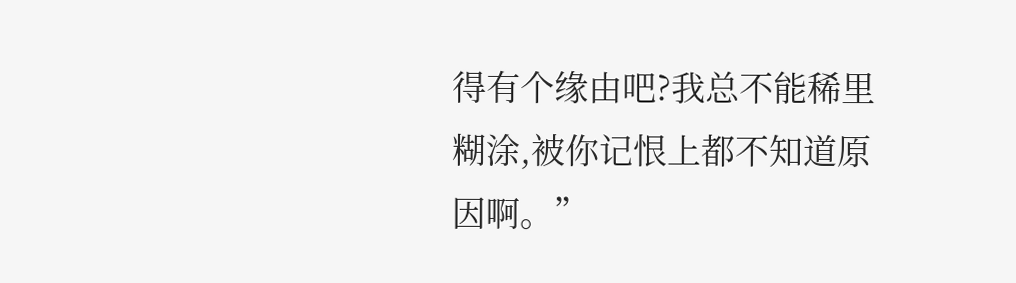得有个缘由吧?我总不能稀里糊涂,被你记恨上都不知道原因啊。”